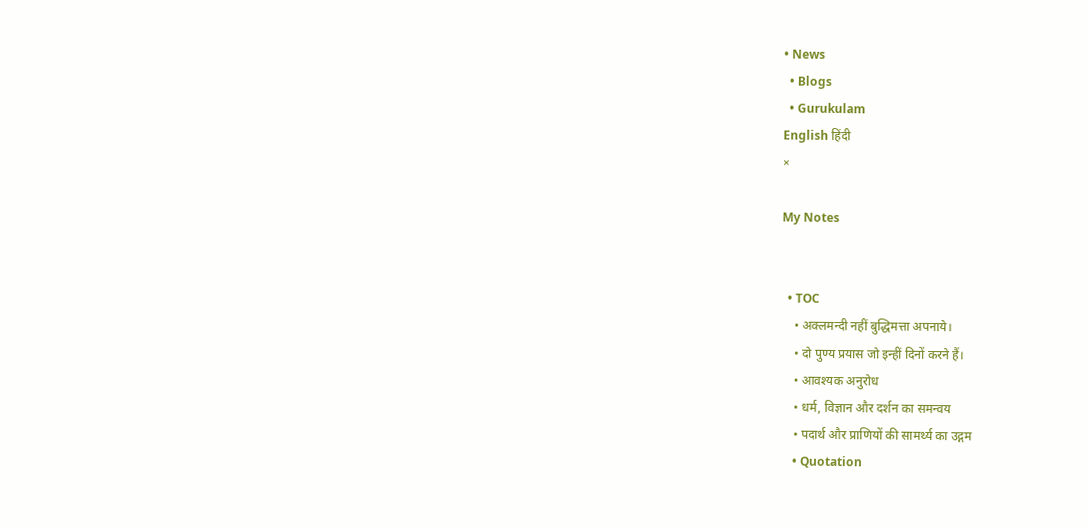• News
  • Blogs
  • Gurukulam
English हिंदी
×

My Notes


  • TOC
    • अक्लमन्दी नहीं बुद्धिमत्ता अपनाये।
    • दो पुण्य प्रयास जो इन्हीं दिनों करने हैं।
    • आवश्यक अनुरोध
    • धर्म, विज्ञान और दर्शन का समन्वय
    • पदार्थ और प्राणियों की सामर्थ्य का उद्गम
    • Quotation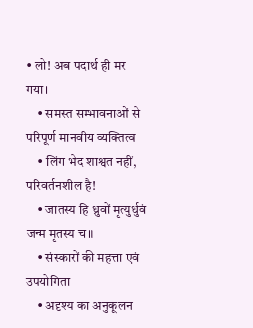• लो! अब पदार्थ ही मर गया।
    • समस्त सम्भावनाओं से परिपूर्ण मानवीय व्यक्तित्व
    • लिंग भेद शाश्वत नहीं, परिवर्तनशील है!
    • जातस्य हि ध्रुवों मृत्युर्धुवं जन्म मृतस्य च॥
    • संस्कारों की महत्ता एवं उपयोगिता
    • अदृश्य का अनुकूलन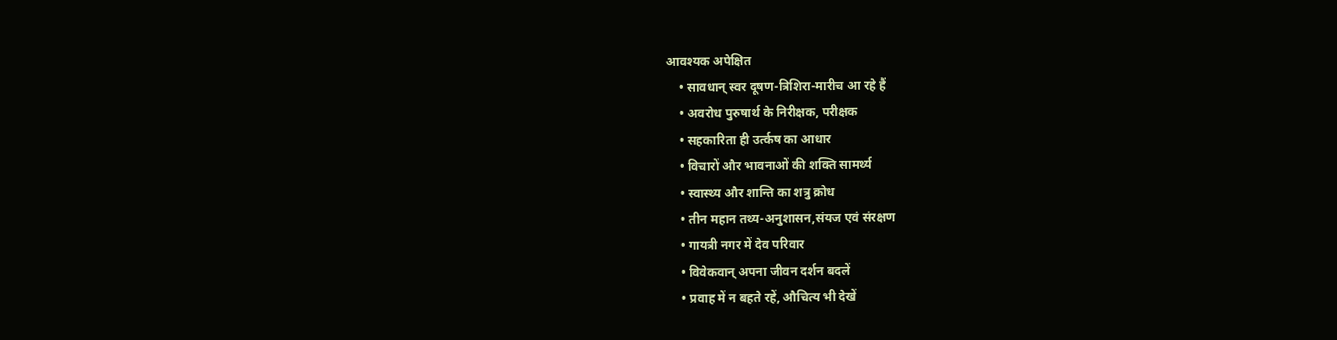आवश्यक अपेक्षित
    • सावधान् स्वर दूषण-त्रिशिरा-मारीच आ रहे हैं
    • अवरोध पुरुषार्थ के निरीक्षक, परीक्षक
    • सहकारिता ही उर्त्कष का आधार
    • विचारों और भावनाओं की शक्ति सामर्थ्य
    • स्वास्थ्य और शान्ति का शत्रु क्रोध
    • तीन महान तथ्य-अनुशासन,संयज एवं संरक्षण
    • गायत्री नगर में देव परिवार
    • विवेकवान् अपना जीवन दर्शन बदलें
    • प्रवाह में न बहते रहें, औचित्य भी देखें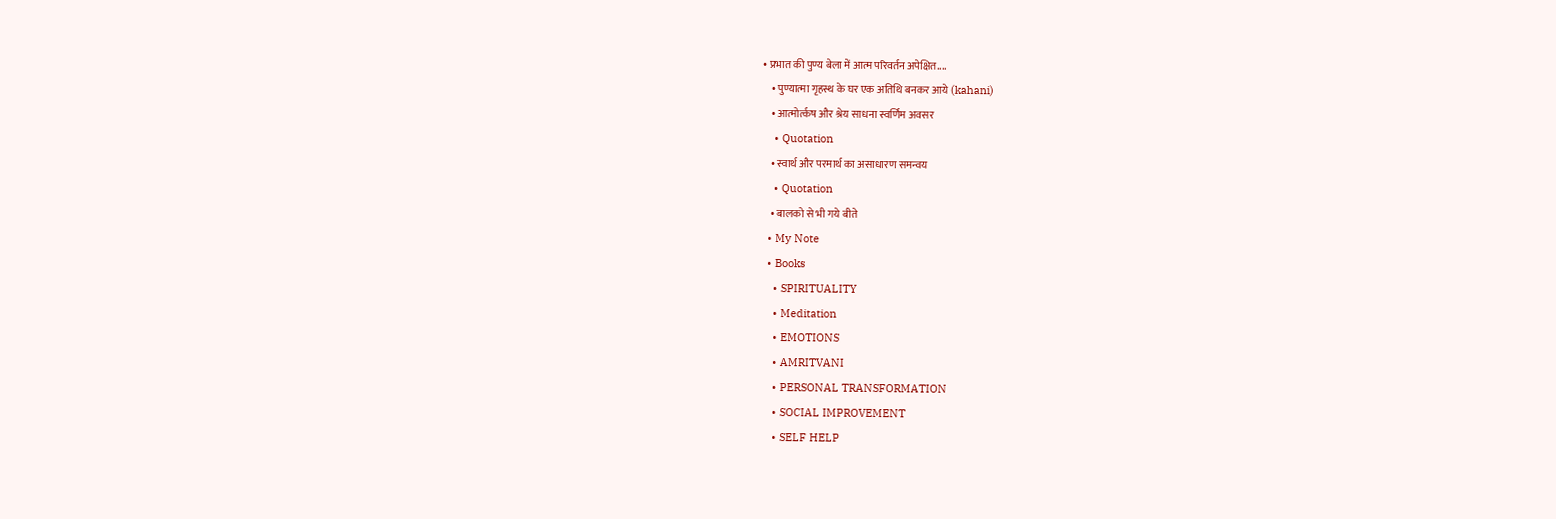• प्रभात की पुण्य बेला में आत्म परिवर्तन अपेक्षित....
    • पुण्यात्मा गृहस्थ के घर एक अतिथि बनकर आये (kahani)
    • आत्मोर्त्कष और श्रेय साधना स्वर्णिम अवसर
    • Quotation
    • स्वार्थ और परमार्थ का असाधारण समन्वय
    • Quotation
    • बालको से भी गये बीते
  • My Note
  • Books
    • SPIRITUALITY
    • Meditation
    • EMOTIONS
    • AMRITVANI
    • PERSONAL TRANSFORMATION
    • SOCIAL IMPROVEMENT
    • SELF HELP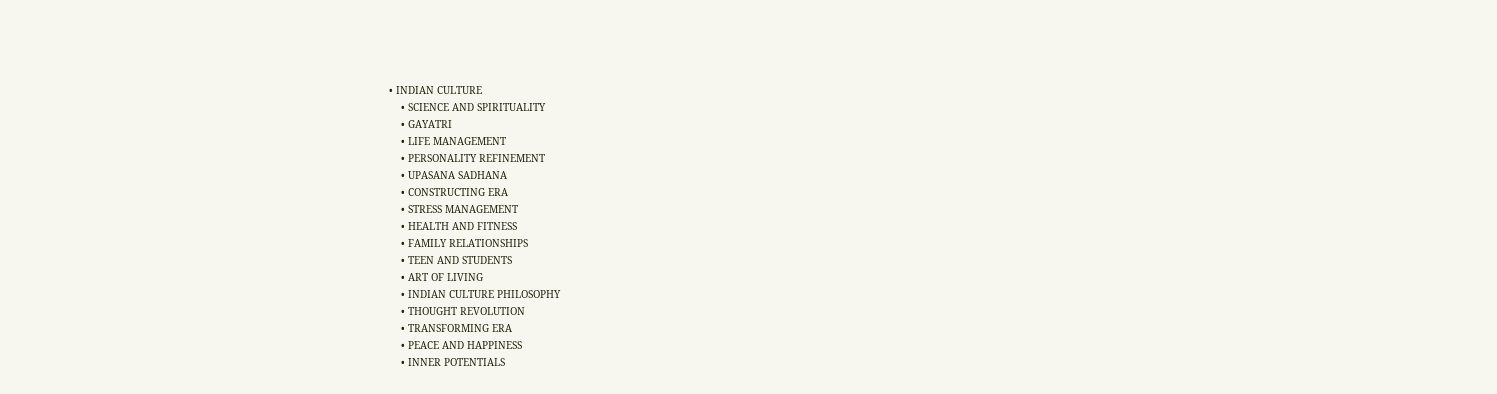• INDIAN CULTURE
    • SCIENCE AND SPIRITUALITY
    • GAYATRI
    • LIFE MANAGEMENT
    • PERSONALITY REFINEMENT
    • UPASANA SADHANA
    • CONSTRUCTING ERA
    • STRESS MANAGEMENT
    • HEALTH AND FITNESS
    • FAMILY RELATIONSHIPS
    • TEEN AND STUDENTS
    • ART OF LIVING
    • INDIAN CULTURE PHILOSOPHY
    • THOUGHT REVOLUTION
    • TRANSFORMING ERA
    • PEACE AND HAPPINESS
    • INNER POTENTIALS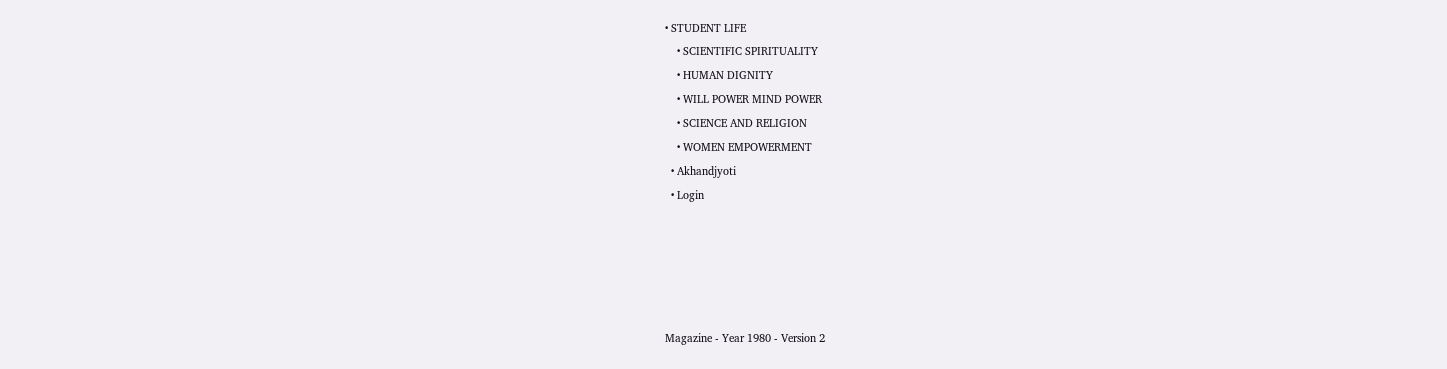• STUDENT LIFE
    • SCIENTIFIC SPIRITUALITY
    • HUMAN DIGNITY
    • WILL POWER MIND POWER
    • SCIENCE AND RELIGION
    • WOMEN EMPOWERMENT
  • Akhandjyoti
  • Login





Magazine - Year 1980 - Version 2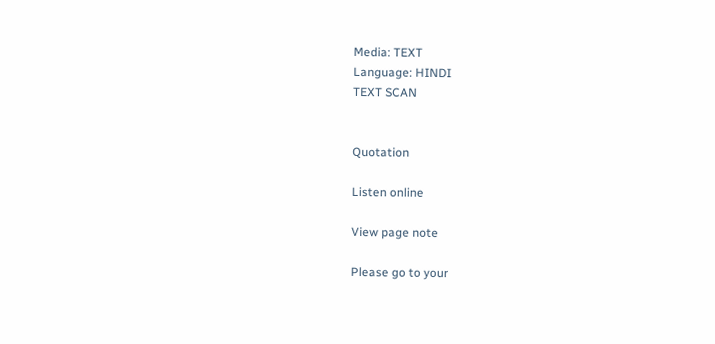Media: TEXT
Language: HINDI
TEXT SCAN


Quotation

Listen online

View page note

Please go to your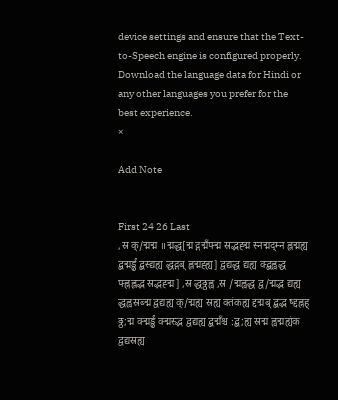device settings and ensure that the Text-to-Speech engine is configured properly. Download the language data for Hindi or any other languages you prefer for the best experience.
×

Add Note


First 24 26 Last
,स्र क्/द्मद्म ॥द्मद्ध[द्म द्गद्मँफ्द्म स्रद्भह्द्म स्नद्मद्म्न ह्लद्मह्य द्बद्मर्ड्ढं द्बस्द्यह्य द्धद्गब् ह्लद्मह्ह्य] द्वद्यद्ध द्यह्य क्द्बह्वद्ध फ्ह्नह्लद्भ स्रद्भह्द्म] ,स्र द्धठ्ठह्व ,स्र /द्मह्वद्ध द्व/द्मद्भ द्यह्य द्धह्वस्रब्द्म द्वद्यह्य क्/द्मह्य स्रह्य क्तंकह्य द्दद्मब् द्बद्भ ष्द्दह्नह् ठ्ठ;द्म क्द्मर्ड्ढं क्द्मस्द्भ द्वद्यह्य द्बद्मँश्च :द्ब;ह्य स्रद्म ह्वद्मह्यंक द्वद्यस्रह्य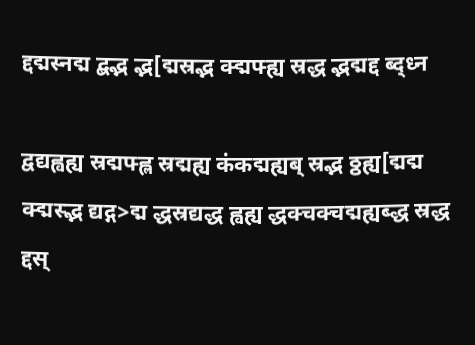द्दद्मस्नद्म द्बद्भ द्भ[द्मस्रद्भ क्द्मफ्ह्य स्रद्ध द्भद्मद्द ब्द्ध्न

द्वद्यह्वह्य स्रद्मफ्ह्ल स्रद्मह्य कंकद्मह्यब् स्रद्भ ठ्ठह्य[द्मद्म क्द्मस्द्भ द्यद्ग>द्म द्धस्रद्यद्ध ह्वह्य द्धक्चक्चद्मह्यब्द्ध स्रद्ध द्दस्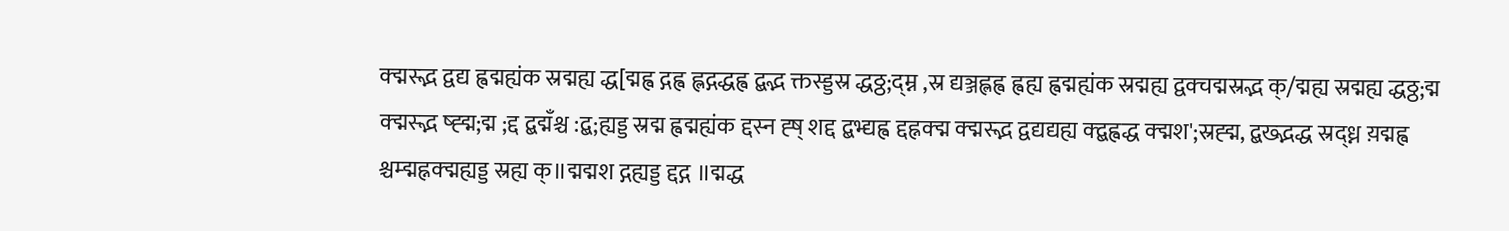क्द्मस्द्भ द्वद्य ह्वद्मह्यंक स्रद्मह्य द्ध[द्मह्व द्गह्व ह्लद्गद्धह्व द्बद्भ क्तस्ड्डस्र द्धठ्ठ;द्म्न ,स्र द्यञ्जह्लह्व ह्वह्य ह्वद्मह्यंक स्रद्मह्य द्वक्चद्मस्रद्भ क्/द्मह्य स्रद्मह्य द्धठ्ठ;द्म क्द्मस्द्भ ष्ह्द्म;द्म ;द्द द्बद्मँश्च :द्ब;ह्यड्ड स्रद्म ह्वद्मह्यंक द्दस्न ह्ष् शद्द द्बभ्द्यह्व द्दह्नक्द्म क्द्मस्द्भ द्वद्यद्यह्य क्द्बह्वद्ध क्द्मश';स्रह्द्म, द्बख्द्भद्ध स्रद्ध्न य़द्मह्व श्चम्द्मह्नक्द्मह्यड्ड स्रह्य क्॥द्मद्मश द्गह्यड्ड द्दद्ग ॥द्मद्ध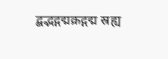द्बद्भद्गद्मक्रद्गद्म स्रह्य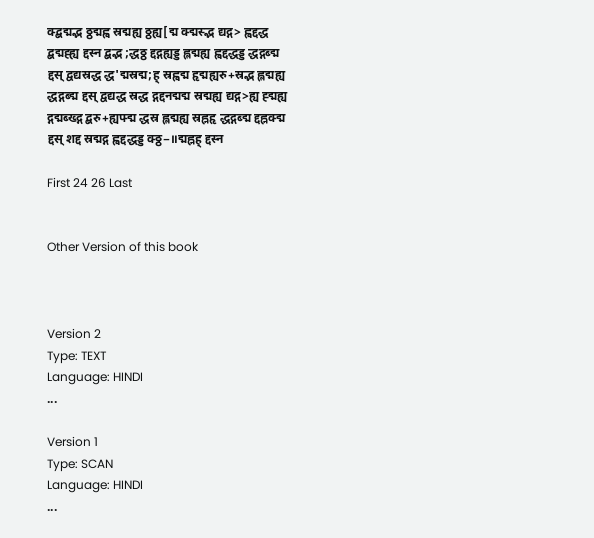क्द्बद्मद्भ ठ्ठद्मह्व स्रद्मह्य ठ्ठह्य[द्म क्द्मस्द्भ द्यद्ग> ह्वद्दद्ध द्बद्मह्ह्य द्दस्न द्बद्भ ;द्धठ्ठ द्दद्गह्यड्ड ह्लद्मह्य ह्वद्दद्धड्ड द्धद्गब्द्म द्दस् द्वद्यस्रद्ध द्ध'द्मस्रद्म;ह् स्रह्वद्म हृद्मह्यरु+स्रद्भ ह्लद्मह्य द्धद्गब्द्म द्दस् द्वद्यद्ध स्रद्ध द्गद्दनद्मद्म स्रद्मह्य द्यद्ग>ह्य ह्द्मह्य द्गद्मब्ख्द्ग द्बरु+ह्यफ्द्म द्धस्र ह्लद्मह्य स्रह्नहृ द्धद्गब्द्म द्दह्नक्द्म द्दस् शद्द स्रद्मद्ग ह्वद्दद्धड्ड क्ठ्ठ−॥द्मह्नह् द्दस्न

First 24 26 Last


Other Version of this book



Version 2
Type: TEXT
Language: HINDI
...

Version 1
Type: SCAN
Language: HINDI
...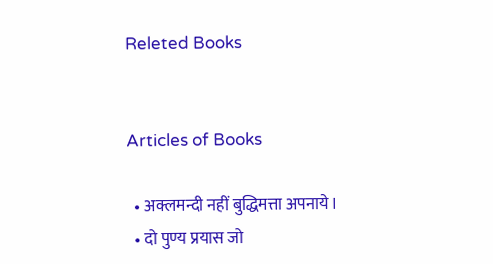Releted Books


Articles of Books

  • अक्लमन्दी नहीं बुद्धिमत्ता अपनाये।
  • दो पुण्य प्रयास जो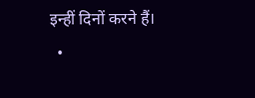इन्हीं दिनों करने हैं।
  •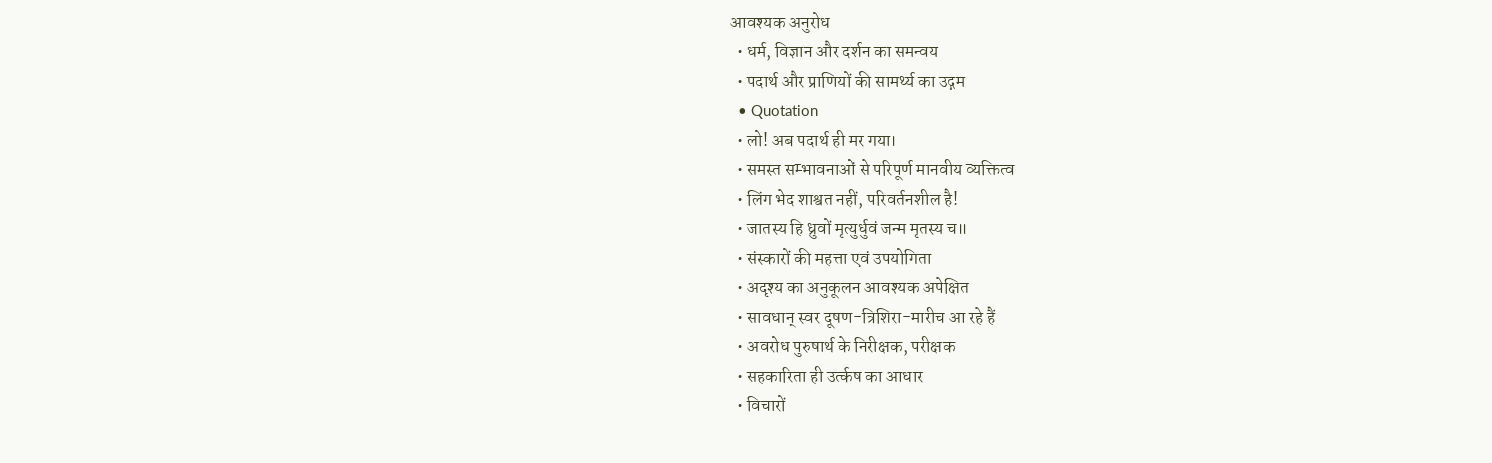आवश्यक अनुरोध
  • धर्म, विज्ञान और दर्शन का समन्वय
  • पदार्थ और प्राणियों की सामर्थ्य का उद्गम
  • Quotation
  • लो! अब पदार्थ ही मर गया।
  • समस्त सम्भावनाओं से परिपूर्ण मानवीय व्यक्तित्व
  • लिंग भेद शाश्वत नहीं, परिवर्तनशील है!
  • जातस्य हि ध्रुवों मृत्युर्धुवं जन्म मृतस्य च॥
  • संस्कारों की महत्ता एवं उपयोगिता
  • अदृश्य का अनुकूलन आवश्यक अपेक्षित
  • सावधान् स्वर दूषण-त्रिशिरा-मारीच आ रहे हैं
  • अवरोध पुरुषार्थ के निरीक्षक, परीक्षक
  • सहकारिता ही उर्त्कष का आधार
  • विचारों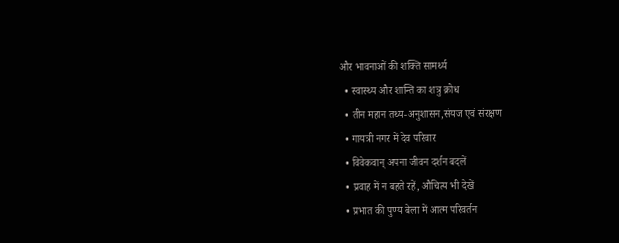और भावनाओं की शक्ति सामर्थ्य
  • स्वास्थ्य और शान्ति का शत्रु क्रोध
  • तीन महान तथ्य-अनुशासन,संयज एवं संरक्षण
  • गायत्री नगर में देव परिवार
  • विवेकवान् अपना जीवन दर्शन बदलें
  • प्रवाह में न बहते रहें, औचित्य भी देखें
  • प्रभात की पुण्य बेला में आत्म परिवर्तन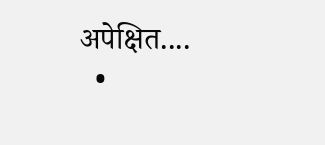अपेक्षित....
  •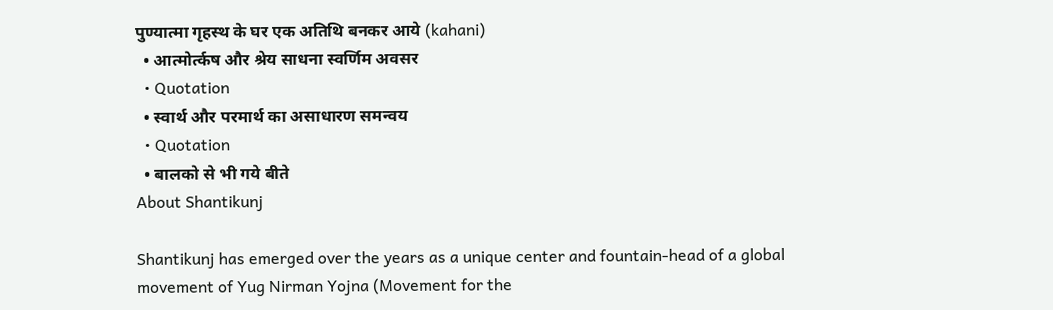पुण्यात्मा गृहस्थ के घर एक अतिथि बनकर आये (kahani)
  • आत्मोर्त्कष और श्रेय साधना स्वर्णिम अवसर
  • Quotation
  • स्वार्थ और परमार्थ का असाधारण समन्वय
  • Quotation
  • बालको से भी गये बीते
About Shantikunj

Shantikunj has emerged over the years as a unique center and fountain-head of a global movement of Yug Nirman Yojna (Movement for the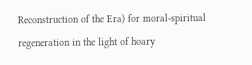Reconstruction of the Era) for moral-spiritual regeneration in the light of hoary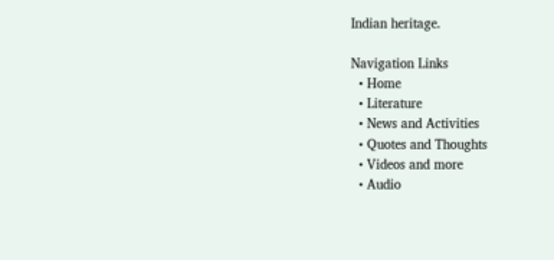Indian heritage.

Navigation Links
  • Home
  • Literature
  • News and Activities
  • Quotes and Thoughts
  • Videos and more
  • Audio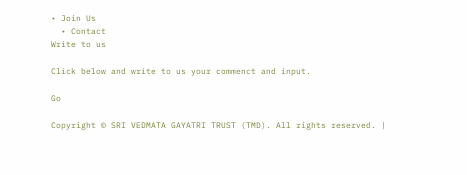• Join Us
  • Contact
Write to us

Click below and write to us your commenct and input.

Go

Copyright © SRI VEDMATA GAYATRI TRUST (TMD). All rights reserved. |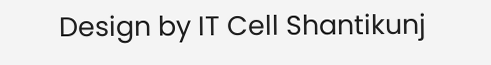Design by IT Cell Shantikunj